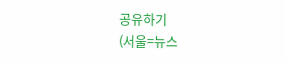공유하기
(서울=뉴스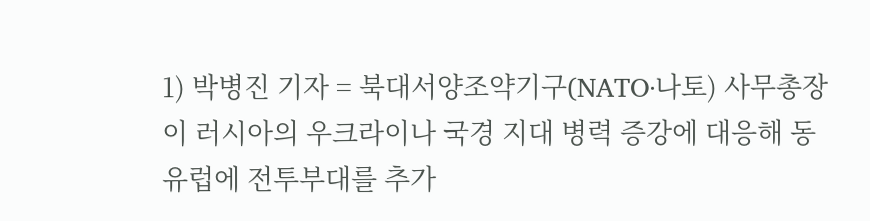1) 박병진 기자 = 북대서양조약기구(NATO·나토) 사무총장이 러시아의 우크라이나 국경 지대 병력 증강에 대응해 동유럽에 전투부대를 추가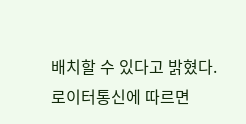배치할 수 있다고 밝혔다.
로이터통신에 따르면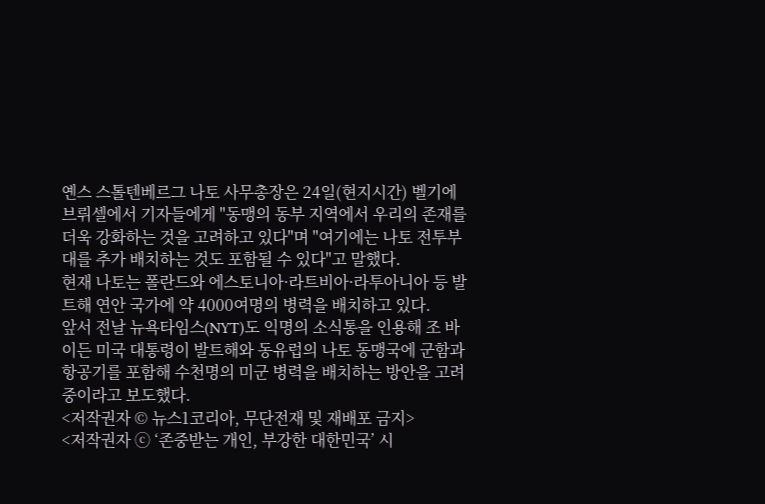옌스 스톨텐베르그 나토 사무총장은 24일(현지시간) 벨기에 브뤼셀에서 기자들에게 "동맹의 동부 지역에서 우리의 존재를 더욱 강화하는 것을 고려하고 있다"며 "여기에는 나토 전투부대를 추가 배치하는 것도 포함될 수 있다"고 말했다.
현재 나토는 폴란드와 에스토니아·라트비아·라투아니아 등 발트해 연안 국가에 약 4000여명의 병력을 배치하고 있다.
앞서 전날 뉴욕타임스(NYT)도 익명의 소식통을 인용해 조 바이든 미국 대통령이 발트해와 동유럽의 나토 동맹국에 군함과 항공기를 포함해 수천명의 미군 병력을 배치하는 방안을 고려 중이라고 보도했다.
<저작권자 © 뉴스1코리아, 무단전재 및 재배포 금지>
<저작권자 ⓒ ‘존중받는 개인, 부강한 대한민국’ 시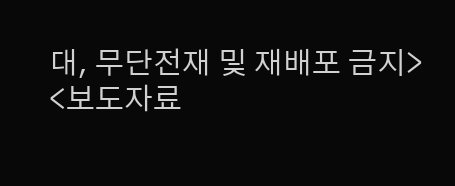대, 무단전재 및 재배포 금지>
<보도자료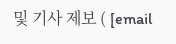및 기사 제보 ( [email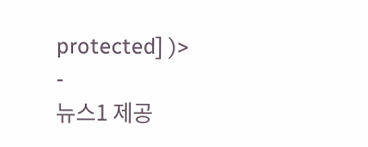protected] )>
-
뉴스1 제공